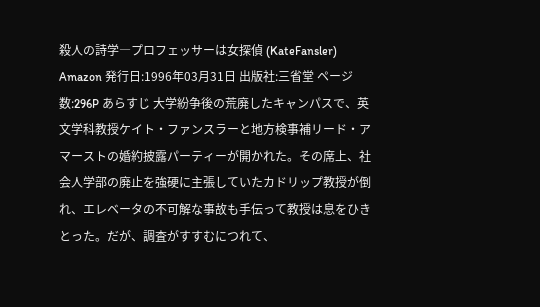殺人の詩学―プロフェッサーは女探偵 (KateFansler) Amazon 発行日:1996年03月31日 出版社:三省堂 ページ数:296P あらすじ 大学紛争後の荒廃したキャンパスで、英文学科教授ケイト・ファンスラーと地方検事補リード・アマーストの婚約披露パーティーが開かれた。その席上、社会人学部の廃止を強硬に主張していたカドリップ教授が倒れ、エレベータの不可解な事故も手伝って教授は息をひきとった。だが、調査がすすむにつれて、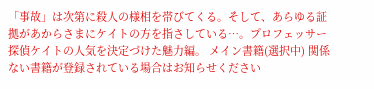「事故」は次第に殺人の様相を帯びてくる。そして、あらゆる証拠があからさまにケイトの方を指さしている…。プロフェッサー探偵ケイトの人気を決定づけた魅力編。 メイン書籍(選択中) 関係ない書籍が登録されている場合はお知らせください